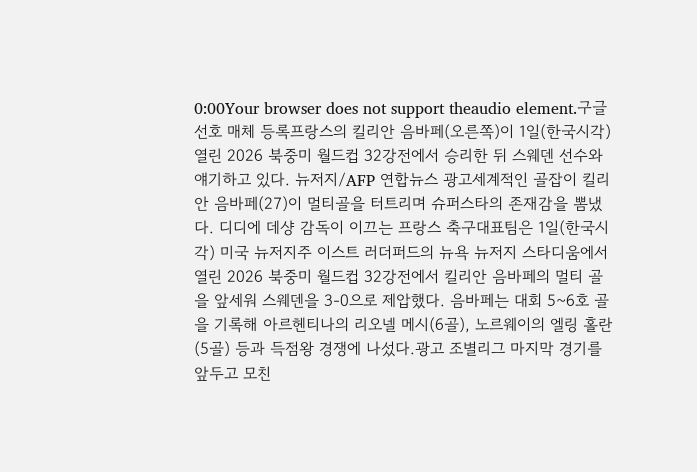0:00Your browser does not support theaudio element.구글 선호 매체 등록프랑스의 킬리안 음바페(오른쪽)이 1일(한국시각) 열린 2026 북중미 월드컵 32강전에서 승리한 뒤 스웨덴 선수와 얘기하고 있다. 뉴저지/AFP 연합뉴스 광고세계적인 골잡이 킬리안 음바페(27)이 멀티골을 터트리며 슈퍼스타의 존재감을 뽐냈다. 디디에 데샹 감독이 이끄는 프랑스 축구대표팀은 1일(한국시각) 미국 뉴저지주 이스트 러더퍼드의 뉴욕 뉴저지 스타디움에서 열린 2026 북중미 월드컵 32강전에서 킬리안 음바페의 멀티 골을 앞세워 스웨덴을 3-0으로 제압했다. 음바페는 대회 5~6호 골을 기록해 아르헨티나의 리오넬 메시(6골), 노르웨이의 엘링 홀란(5골) 등과 득점왕 경쟁에 나섰다.광고 조별리그 마지막 경기를 앞두고 모친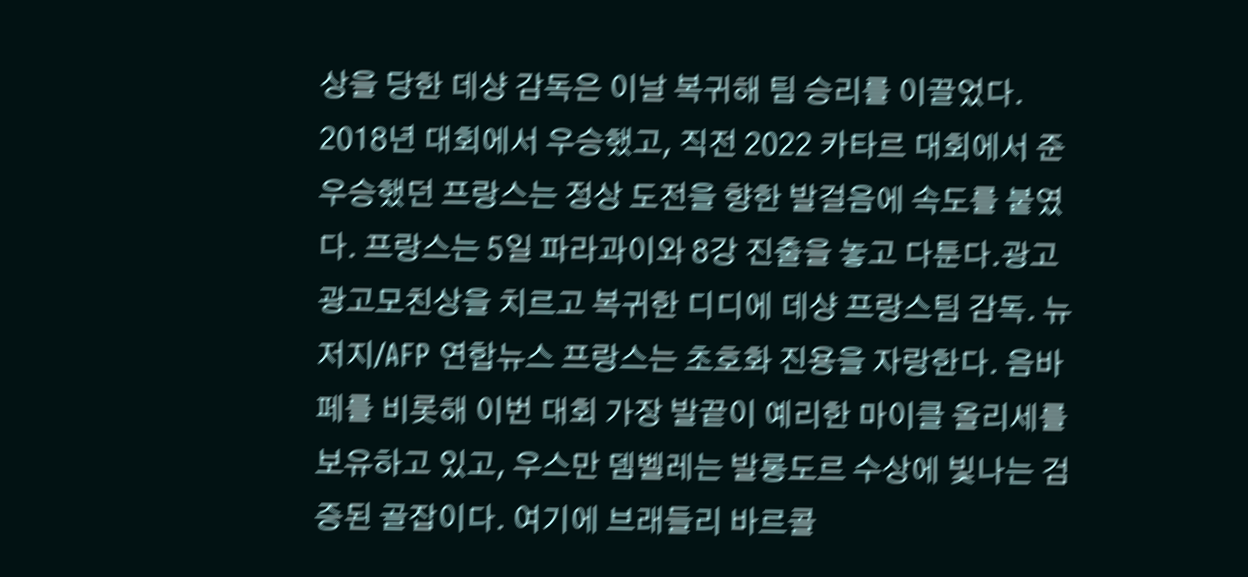상을 당한 데샹 감독은 이날 복귀해 팀 승리를 이끌었다. 2018년 대회에서 우승했고, 직전 2022 카타르 대회에서 준우승했던 프랑스는 정상 도전을 향한 발걸음에 속도를 붙였다. 프랑스는 5일 파라과이와 8강 진출을 놓고 다툰다.광고광고모친상을 치르고 복귀한 디디에 데샹 프랑스팀 감독. 뉴저지/AFP 연합뉴스 프랑스는 초호화 진용을 자랑한다. 음바페를 비롯해 이번 대회 가장 발끝이 예리한 마이클 올리세를 보유하고 있고, 우스만 뎀벨레는 발롱도르 수상에 빛나는 검증된 골잡이다. 여기에 브래들리 바르콜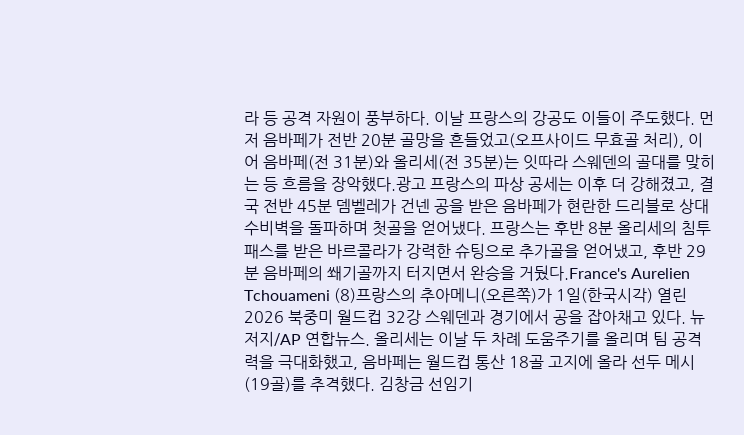라 등 공격 자원이 풍부하다. 이날 프랑스의 강공도 이들이 주도했다. 먼저 음바페가 전반 20분 골망을 흔들었고(오프사이드 무효골 처리), 이어 음바페(전 31분)와 올리세(전 35분)는 잇따라 스웨덴의 골대를 맞히는 등 흐름을 장악했다.광고 프랑스의 파상 공세는 이후 더 강해졌고, 결국 전반 45분 뎀벨레가 건넨 공을 받은 음바페가 현란한 드리블로 상대 수비벽을 돌파하며 첫골을 얻어냈다. 프랑스는 후반 8분 올리세의 침투패스를 받은 바르콜라가 강력한 슈팅으로 추가골을 얻어냈고, 후반 29분 음바페의 쐐기골까지 터지면서 완승을 거뒀다.France's Aurelien Tchouameni (8)프랑스의 추아메니(오른쪽)가 1일(한국시각) 열린 2026 북중미 월드컵 32강 스웨덴과 경기에서 공을 잡아채고 있다. 뉴저지/AP 연합뉴스. 올리세는 이날 두 차례 도움주기를 올리며 팀 공격력을 극대화했고, 음바페는 월드컵 통산 18골 고지에 올라 선두 메시(19골)를 추격했다. 김창금 선임기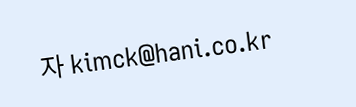자 kimck@hani.co.kr